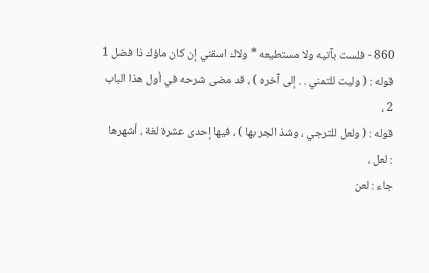860 - فلست بآتيه ولا مستطيعه * ولاك اسقني إن كان ماؤك ذا فضل 1
قوله : ( وليت للتمني . . إلى آخره ) ، قد مضى شرحه في أول هذا الباب
2 ،
قوله : ( ولعل للترجي ، وشذ الجر بها ) ، فيها إحدى عشرة لغة ، أشهرها
: لعل ،
جاء : لعن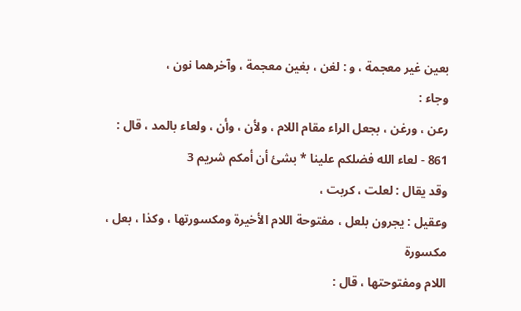بعين غير معجمة ، و : لغن ، بغين معجمة ، وآخرهما نون ،
وجاء :
رعن ، ورغن ، بجعل الراء مقام اللام ، ولأن ، وأن ، ولعاء بالمد ، قال :
861 - لعاء الله فضلكم علينا * بشئ أن أمكم شريم 3
وقد يقال : لعلت ، كربت ،
وعقيل : يجرون بلعل ، مفتوحة اللام الأخيرة ومكسورتها ، وكذا ، بعل ،
مكسورة
اللام ومفتوحتها ، قال :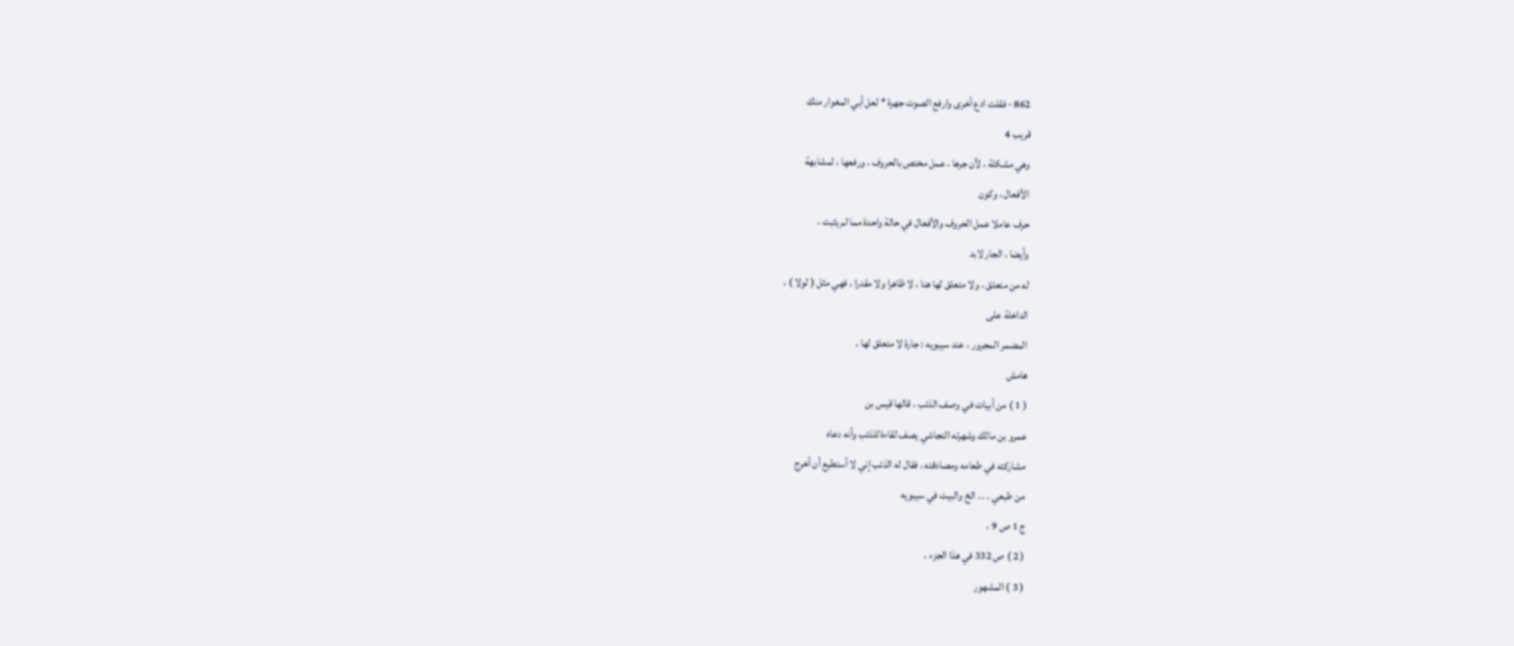862 - فقلت ادع أخرى وارفع الصوت جهرة * لعل أبي المغوار منك
قريب 4
وهي مشكلة ، لأن جرها ، عمل مختص بالحروف ، ورفعها ، لمشابهة
الأفعال ، وكون
حرف عاملا عمل الحروف والأفعال في حالة واحدة مما لم يثبت ،
وأيضا ، الجار لابد
له من متعلق ، ولا متعلق لها هنا ، لا ظاهرا ولا مقدرا ، فهي مثل ( لولا ) ،
الداخلة على
المضمر المجرور ، عند سيبويه : جارة لا متعلق لها ،
هامش
( 1 ) من أبيات في وصف الذئب ، قالها قيس بن
عمرو بن مالك وشهرته النجاشي يصف لقاءة للذئب وأنه دعاه
مشاركته في طعامه ومصادقته ، فقال له الذئب إني لا أستطيع أن أخرج
من طبعي . . . الخ والبيت في سيبويه
ج 1 ص 9 ،
( 2 ) ص 332 في هذا الجزء ،
( 3 ) المشهور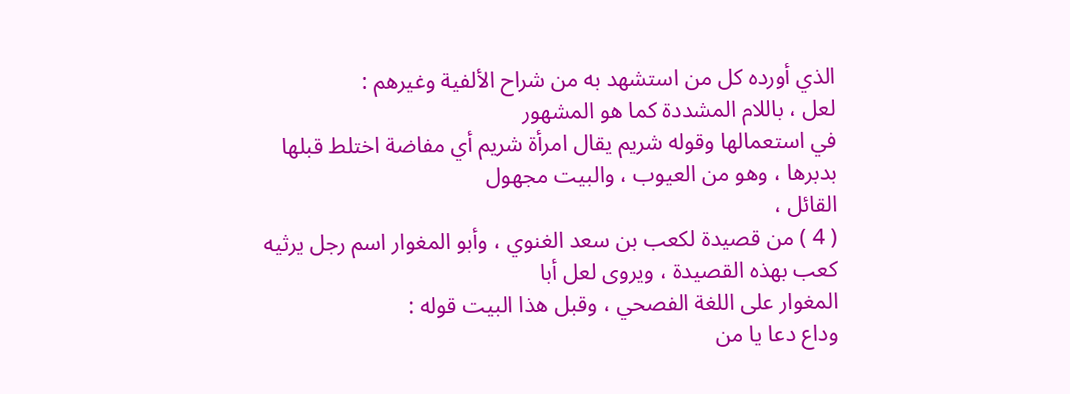الذي أورده كل من استشهد به من شراح الألفية وغيرهم :
لعل ، باللام المشددة كما هو المشهور
في استعمالها وقوله شريم يقال امرأة شريم أي مفاضة اختلط قبلها
بدبرها ، وهو من العيوب ، والبيت مجهول
القائل ،
( 4 ) من قصيدة لكعب بن سعد الغنوي ، وأبو المغوار اسم رجل يرثيه
كعب بهذه القصيدة ، ويروى لعل أبا
المغوار على اللغة الفصحي ، وقبل هذا البيت قوله :
وداع دعا يا من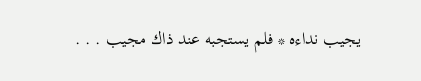يجيب نداءه * فلم يستجبه عند ذاك مجيب . . .